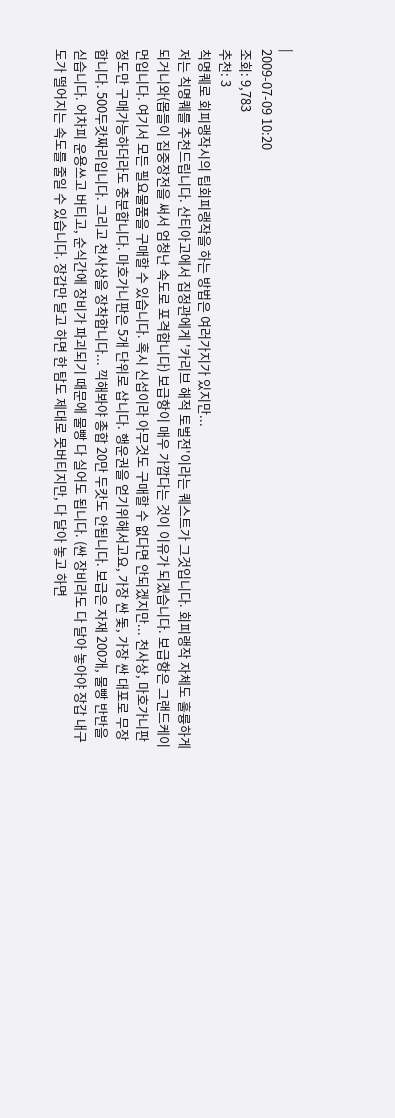|
2009-07-09 10:20
조회: 9,783
추천: 3
칙명퀘로 회피랭작시의 팁회피랭작을 하는 방법은 여러가지가 있지만...
저는 칙명퀘를 추천드립니다. 산티아고에서 집정관에게 '카리브 해적 토벌전'이라는 퀘스트가 그것입니다. 회피랭작 자체도 훌륭하게 되거니와(몹들이 집중장전을 써서 엄청난 속도로 포격합니다) 보급항이 매우 가깝다는 것이 이유가 되겠습니다. 보급항은 그랜드케이먼입니다. 여기서 모든 필요물품을 구매할 수 있습니다. 혹시 신섭이라 아무것도 구매할 수 없다면 안되겠지만... 천사상, 마호가니판 정도만 구매가능하더라도 충분합니다. 마호가니판은 5개 단위로 삽니다. 행운권을 얻기위해서고요, 가장 싼 돛, 가장 싼 대포로 무장합니다. 500두캇짜리입니다. 그리고 천사상을 장착합니다... 끽해봐야 총합 20만 두캇도 안됩니다. 보급은 자재 200개, 물빵 반반을 싣습니다. 어차피 운용쓰고 버티고, 순식간에 장비가 파괴되기 때문에 물빵 다 실어도 됩니다. (싼 장비라도 다 달아 놓아야 장갑 내구도가 떨어지는 속도를 줄일 수 있습니다. 장갑만 달고 하면 한 탐도 제대로 못버티지만, 다 달아 놓고 하면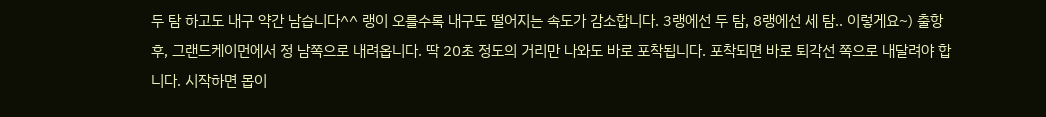두 탐 하고도 내구 약간 남습니다^^ 랭이 오를수록 내구도 떨어지는 속도가 감소합니다. 3랭에선 두 탐, 8랭에선 세 탐.. 이렇게요~) 출항 후, 그랜드케이먼에서 정 남쪽으로 내려옵니다. 딱 20초 정도의 거리만 나와도 바로 포착됩니다. 포착되면 바로 퇴각선 쪽으로 내달려야 합니다. 시작하면 몹이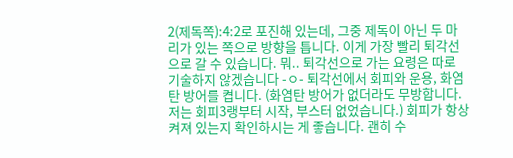2(제독쪽):4:2로 포진해 있는데, 그중 제독이 아닌 두 마리가 있는 쪽으로 방향을 틉니다. 이게 가장 빨리 퇴각선으로 갈 수 있습니다. 뭐.. 퇴각선으로 가는 요령은 따로 기술하지 않겠습니다 -ㅇ- 퇴각선에서 회피와 운용, 화염탄 방어를 켭니다. (화염탄 방어가 없더라도 무방합니다. 저는 회피3랭부터 시작, 부스터 없었습니다.) 회피가 항상 켜져 있는지 확인하시는 게 좋습니다. 괜히 수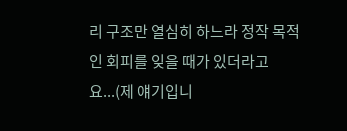리 구조만 열심히 하느라 정작 목적인 회피를 잊을 때가 있더라고요...(제 얘기입니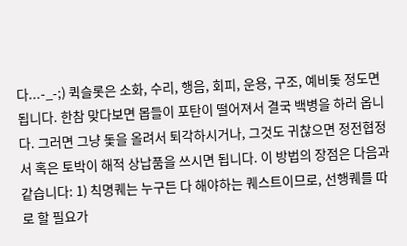다...-_-;) 퀵슬롯은 소화, 수리, 행음, 회피, 운용, 구조, 예비돛 정도면 됩니다. 한참 맞다보면 몹들이 포탄이 떨어져서 결국 백병을 하러 옵니다. 그러면 그냥 돛을 올려서 퇴각하시거나, 그것도 귀찮으면 정전협정서 혹은 토박이 해적 상납품을 쓰시면 됩니다. 이 방법의 장점은 다음과 같습니다: 1) 칙명퀘는 누구든 다 해야하는 퀘스트이므로, 선행퀘를 따로 할 필요가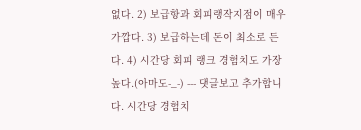없다. 2) 보급항과 회피랭작지점이 매우 가깝다. 3) 보급하는데 돈이 최소로 든다. 4) 시간당 회피 랭크 경험치도 가장 높다.(아마도-_-) --- 댓글보고 추가합니다. 시간당 경험치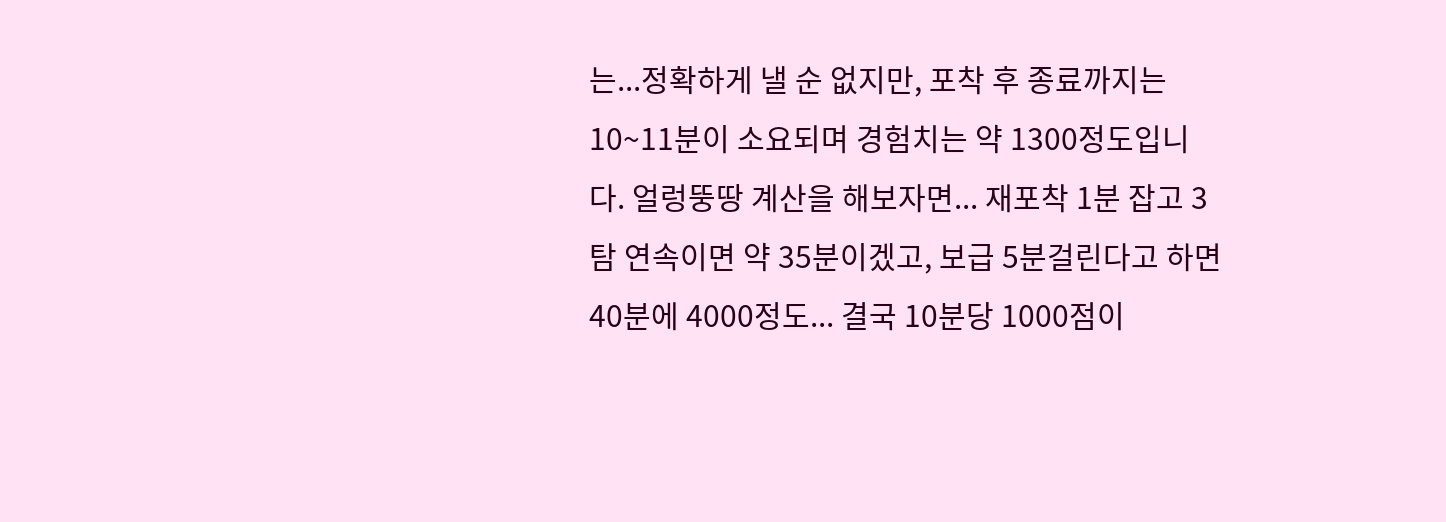는...정확하게 낼 순 없지만, 포착 후 종료까지는 10~11분이 소요되며 경험치는 약 1300정도입니다. 얼렁뚱땅 계산을 해보자면... 재포착 1분 잡고 3탐 연속이면 약 35분이겠고, 보급 5분걸린다고 하면 40분에 4000정도... 결국 10분당 1000점이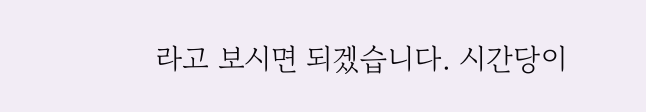라고 보시면 되겠습니다. 시간당이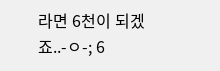라면 6천이 되겠죠..-ㅇ-; 6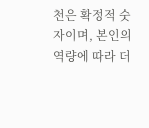천은 확정적 숫자이며, 본인의 역량에 따라 더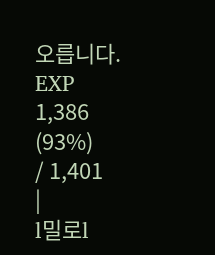오릅니다.
EXP
1,386
(93%)
/ 1,401
|
l밀로l